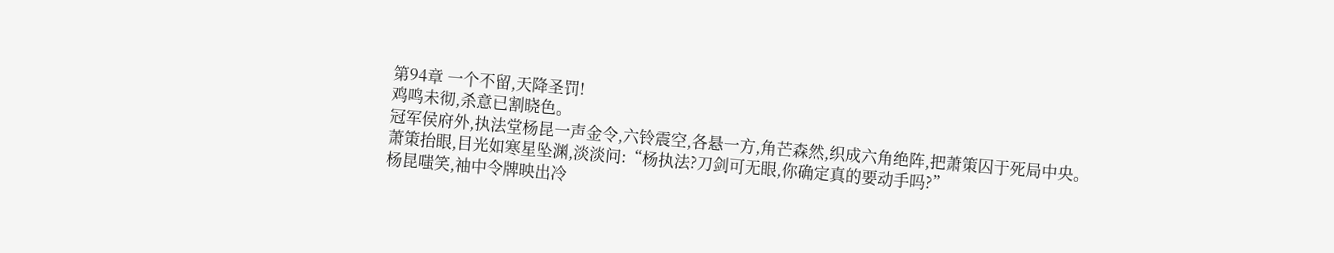第94章 一个不留,天降圣罚!
鸡鸣未彻,杀意已割晓色。
冠军侯府外,执法堂杨昆一声金令,六铃震空,各悬一方,角芒森然,织成六角绝阵,把萧策囚于死局中央。
萧策抬眼,目光如寒星坠渊,淡淡问:“杨执法?刀剑可无眼,你确定真的要动手吗?”
杨昆嗤笑,袖中令牌映出冷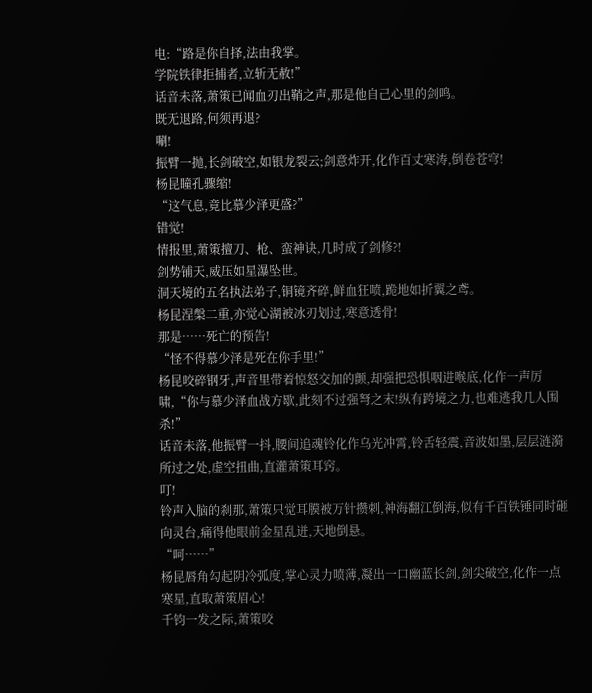电:“路是你自择,法由我掌。
学院铁律拒捕者,立斩无赦!”
话音未落,萧策已闻血刃出鞘之声,那是他自己心里的剑鸣。
既无退路,何须再退?
唰!
振臂一抛,长剑破空,如银龙裂云;剑意炸开,化作百丈寒涛,倒卷苍穹!
杨昆瞳孔骤缩!
“这气息,竟比慕少泽更盛?”
错觉!
情报里,萧策擅刀、枪、蛮神诀,几时成了剑修?!
剑势铺天,威压如星瀑坠世。
洞天境的五名执法弟子,铜镜齐碎,鲜血狂喷,跪地如折翼之鸢。
杨昆涅槃二重,亦觉心湖被冰刃划过,寒意透骨!
那是……死亡的预告!
“怪不得慕少泽是死在你手里!”
杨昆咬碎钢牙,声音里带着惊怒交加的颤,却强把恐惧咽进喉底,化作一声厉啸,“你与慕少泽血战方歇,此刻不过强弩之末!纵有跨境之力,也难逃我几人围杀!”
话音未落,他振臂一抖,腰间追魂铃化作乌光冲霄,铃舌轻震,音波如墨,层层涟漪所过之处,虚空扭曲,直灌萧策耳窍。
叮!
铃声入脑的刹那,萧策只觉耳膜被万针攒刺,神海翻江倒海,似有千百铁锤同时砸向灵台,痛得他眼前金星乱迸,天地倒悬。
“呵……”
杨昆唇角勾起阴冷弧度,掌心灵力喷薄,凝出一口幽蓝长剑,剑尖破空,化作一点寒星,直取萧策眉心!
千钧一发之际,萧策咬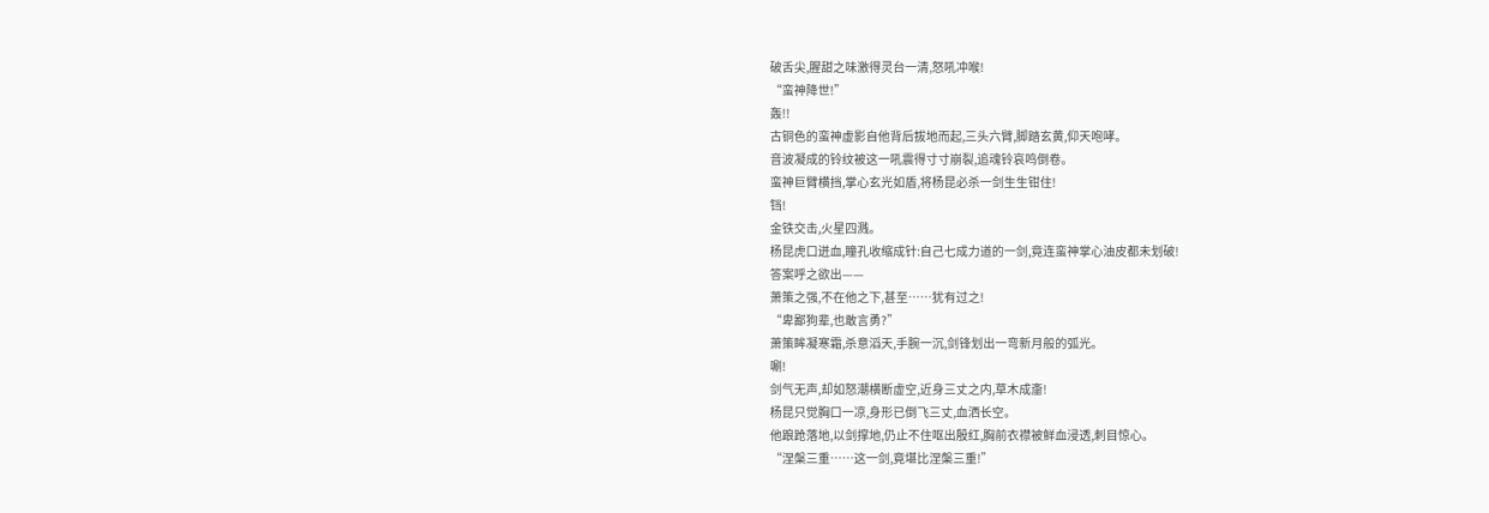破舌尖,腥甜之味激得灵台一清,怒吼冲喉!
“蛮神降世!”
轰!!
古铜色的蛮神虚影自他背后拔地而起,三头六臂,脚踏玄黄,仰天咆哮。
音波凝成的铃纹被这一吼震得寸寸崩裂,追魂铃哀鸣倒卷。
蛮神巨臂横挡,掌心玄光如盾,将杨昆必杀一剑生生钳住!
铛!
金铁交击,火星四溅。
杨昆虎口迸血,瞳孔收缩成针:自己七成力道的一剑,竟连蛮神掌心油皮都未划破!
答案呼之欲出——
萧策之强,不在他之下,甚至……犹有过之!
“卑鄙狗辈,也敢言勇?”
萧策眸凝寒霜,杀意滔天,手腕一沉,剑锋划出一弯新月般的弧光。
唰!
剑气无声,却如怒潮横断虚空,近身三丈之内,草木成齑!
杨昆只觉胸口一凉,身形已倒飞三丈,血洒长空。
他踉跄落地,以剑撑地,仍止不住呕出殷红,胸前衣襟被鲜血浸透,刺目惊心。
“涅槃三重……这一剑,竟堪比涅槃三重!”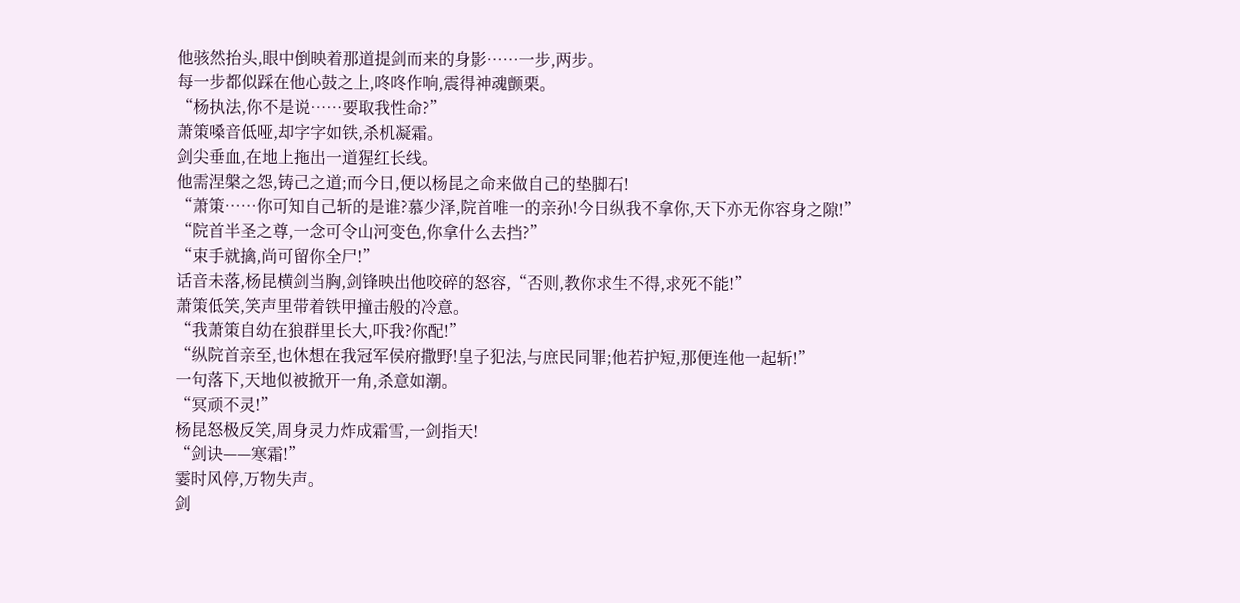他骇然抬头,眼中倒映着那道提剑而来的身影……一步,两步。
每一步都似踩在他心鼓之上,咚咚作响,震得神魂颤栗。
“杨执法,你不是说……要取我性命?”
萧策嗓音低哑,却字字如铁,杀机凝霜。
剑尖垂血,在地上拖出一道猩红长线。
他需涅槃之怨,铸己之道;而今日,便以杨昆之命来做自己的垫脚石!
“萧策……你可知自己斩的是谁?慕少泽,院首唯一的亲孙!今日纵我不拿你,天下亦无你容身之隙!”
“院首半圣之尊,一念可令山河变色,你拿什么去挡?”
“束手就擒,尚可留你全尸!”
话音未落,杨昆横剑当胸,剑锋映出他咬碎的怒容,“否则,教你求生不得,求死不能!”
萧策低笑,笑声里带着铁甲撞击般的冷意。
“我萧策自幼在狼群里长大,吓我?你配!”
“纵院首亲至,也休想在我冠军侯府撒野!皇子犯法,与庶民同罪;他若护短,那便连他一起斩!”
一句落下,天地似被掀开一角,杀意如潮。
“冥顽不灵!”
杨昆怒极反笑,周身灵力炸成霜雪,一剑指天!
“剑诀——寒霜!”
霎时风停,万物失声。
剑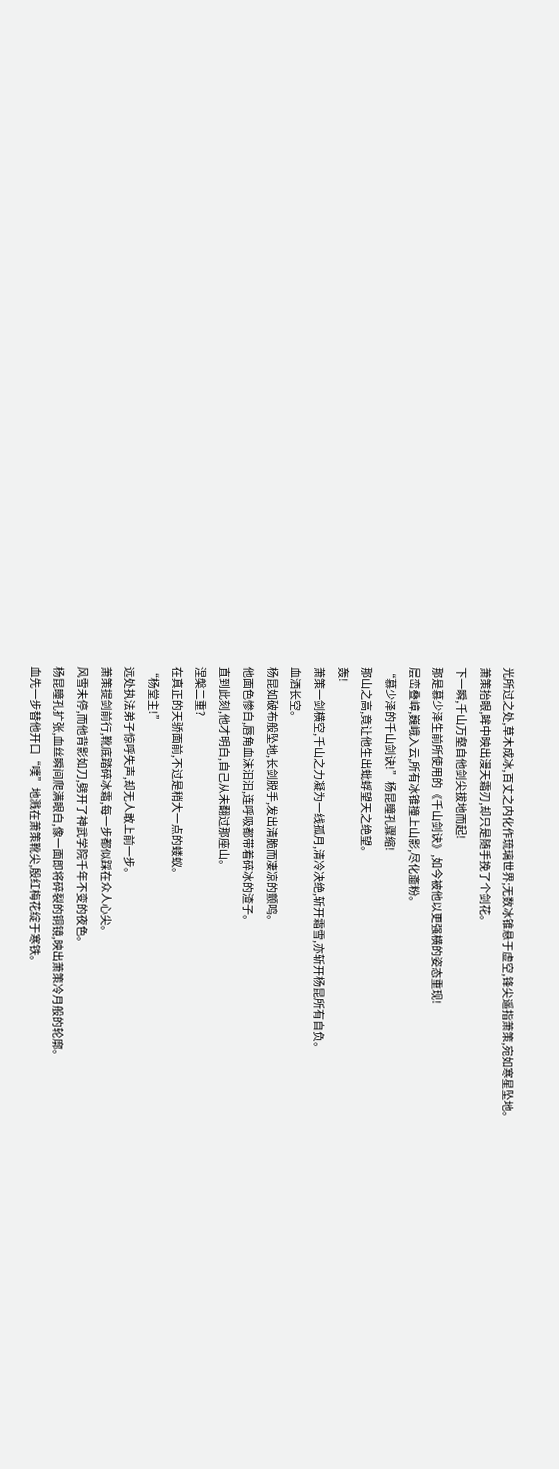光所过之处,草木成冰,百丈之内化作琉璃世界;无数冰锥悬于虚空,锋尖遥指萧策,宛如寒星坠地。
萧策抬眼,眸中映出漫天霜刃,却只是随手挽了个剑花。
下一瞬,千山万壑自他剑尖拔地而起!
那是慕少泽生前所使用的《千山剑诀》,如今被他以更强横的姿态重现!
层峦叠嶂,巍峨入云,所有冰锥撞上山影,尽化齑粉。
“慕少泽的千山剑诀!”杨昆瞳孔骤缩!
那山之高,竟让他生出蚍蜉望天之绝望。
轰!
萧策一剑横空,千山之力凝为一线孤月,清冷决绝,斩开霜雪,亦斩开杨昆所有自负。
血洒长空。
杨昆如破布般坠地,长剑脱手,发出清脆而凄凉的颤鸣。
他面色惨白,唇角血沫汩汩,连呼吸都带着碎冰的渣子。
直到此刻,他才明白,自己从未翻过那座山。
涅槃二重?
在真正的天骄面前,不过是稍大一点的蝼蚁。
“杨堂主!”
远处执法弟子惊呼失声,却无人敢上前一步。
萧策提剑前行,靴底踏碎冰霜,每一步都似踩在众人心尖。
风雪未停,而他背影如刀,劈开了神武学院千年不变的夜色。
杨昆瞳孔扩张,血丝瞬间爬满眼白,像一面即将碎裂的铜镜,映出萧策冷月般的轮廓。
血先一步替他开口“噗”地溅在萧策靴尖,殷红梅花绽于寒铁。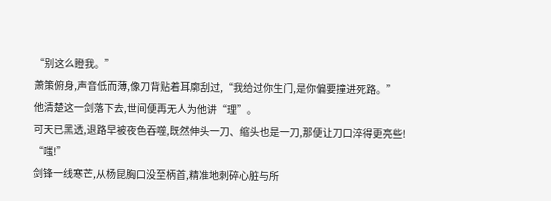“别这么瞪我。”
萧策俯身,声音低而薄,像刀背贴着耳廓刮过,“我给过你生门,是你偏要撞进死路。”
他清楚这一剑落下去,世间便再无人为他讲“理”。
可天已黑透,退路早被夜色吞噬,既然伸头一刀、缩头也是一刀,那便让刀口淬得更亮些!
“嗤!”
剑锋一线寒芒,从杨昆胸口没至柄首,精准地刺碎心脏与所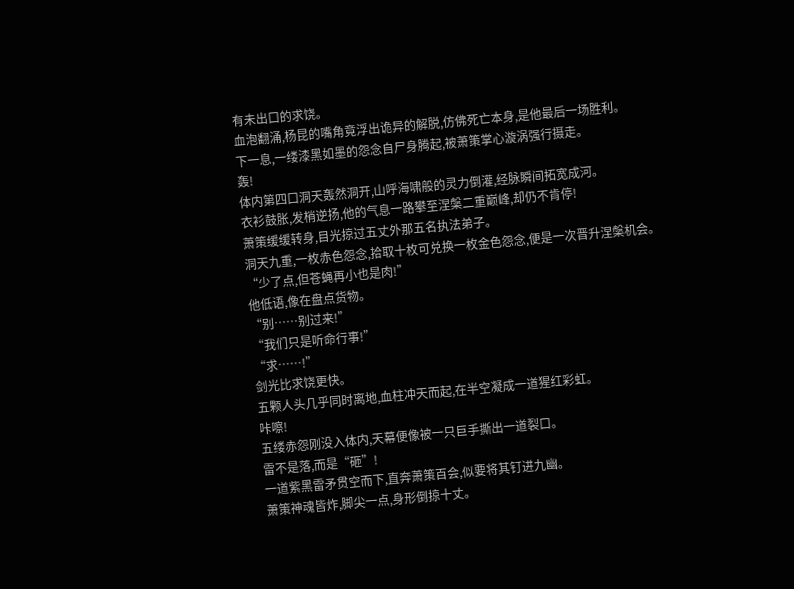有未出口的求饶。
血泡翻涌,杨昆的嘴角竟浮出诡异的解脱,仿佛死亡本身,是他最后一场胜利。
下一息,一缕漆黑如墨的怨念自尸身腾起,被萧策掌心漩涡强行摄走。
轰!
体内第四口洞天轰然洞开,山呼海啸般的灵力倒灌,经脉瞬间拓宽成河。
衣衫鼓胀,发梢逆扬,他的气息一路攀至涅槃二重巅峰,却仍不肯停!
萧策缓缓转身,目光掠过五丈外那五名执法弟子。
洞天九重,一枚赤色怨念,拾取十枚可兑换一枚金色怨念,便是一次晋升涅槃机会。
“少了点,但苍蝇再小也是肉!”
他低语,像在盘点货物。
“别……别过来!”
“我们只是听命行事!”
“求……!”
剑光比求饶更快。
五颗人头几乎同时离地,血柱冲天而起,在半空凝成一道猩红彩虹。
咔嚓!
五缕赤怨刚没入体内,天幕便像被一只巨手撕出一道裂口。
雷不是落,而是“砸”!
一道紫黑雷矛贯空而下,直奔萧策百会,似要将其钉进九幽。
萧策神魂皆炸,脚尖一点,身形倒掠十丈。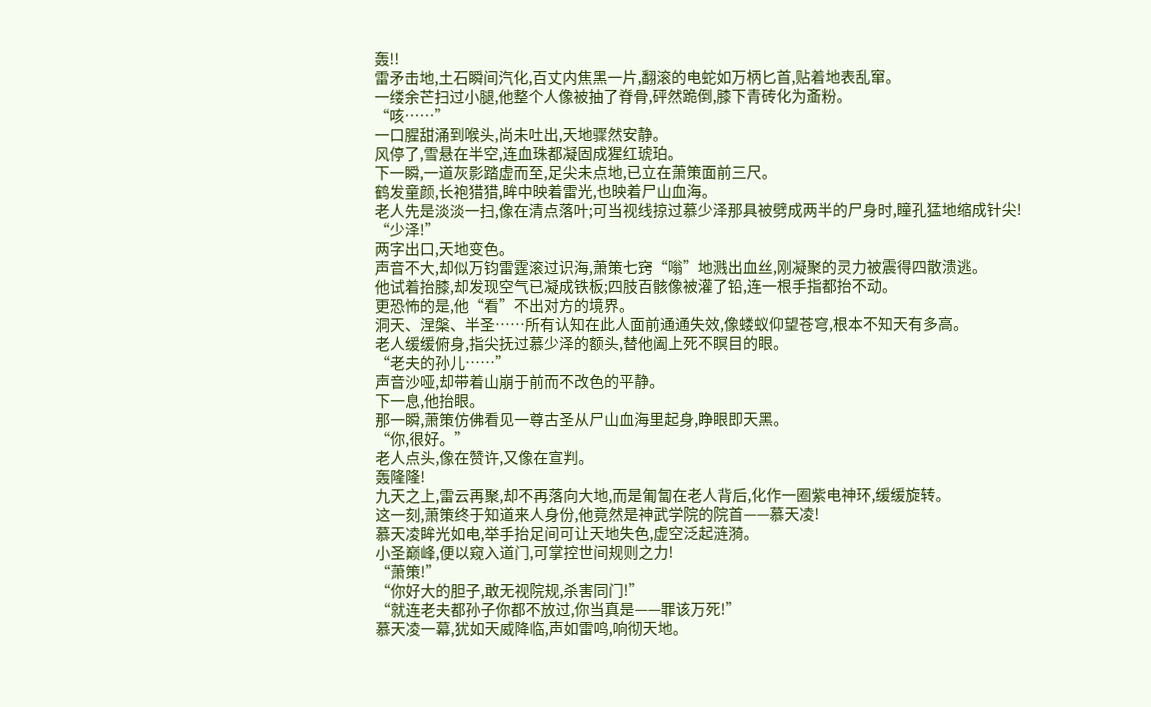轰!!
雷矛击地,土石瞬间汽化,百丈内焦黑一片,翻滚的电蛇如万柄匕首,贴着地表乱窜。
一缕余芒扫过小腿,他整个人像被抽了脊骨,砰然跪倒,膝下青砖化为齑粉。
“咳……”
一口腥甜涌到喉头,尚未吐出,天地骤然安静。
风停了,雪悬在半空,连血珠都凝固成猩红琥珀。
下一瞬,一道灰影踏虚而至,足尖未点地,已立在萧策面前三尺。
鹤发童颜,长袍猎猎,眸中映着雷光,也映着尸山血海。
老人先是淡淡一扫,像在清点落叶;可当视线掠过慕少泽那具被劈成两半的尸身时,瞳孔猛地缩成针尖!
“少泽!”
两字出口,天地变色。
声音不大,却似万钧雷霆滚过识海,萧策七窍“嗡”地溅出血丝,刚凝聚的灵力被震得四散溃逃。
他试着抬膝,却发现空气已凝成铁板;四肢百骸像被灌了铅,连一根手指都抬不动。
更恐怖的是,他“看”不出对方的境界。
洞天、涅槃、半圣……所有认知在此人面前通通失效,像蝼蚁仰望苍穹,根本不知天有多高。
老人缓缓俯身,指尖抚过慕少泽的额头,替他阖上死不瞑目的眼。
“老夫的孙儿……”
声音沙哑,却带着山崩于前而不改色的平静。
下一息,他抬眼。
那一瞬,萧策仿佛看见一尊古圣从尸山血海里起身,睁眼即天黑。
“你,很好。”
老人点头,像在赞许,又像在宣判。
轰隆隆!
九天之上,雷云再聚,却不再落向大地,而是匍匐在老人背后,化作一圈紫电神环,缓缓旋转。
这一刻,萧策终于知道来人身份,他竟然是神武学院的院首——慕天凌!
慕天凌眸光如电,举手抬足间可让天地失色,虚空泛起涟漪。
小圣巅峰,便以窥入道门,可掌控世间规则之力!
“萧策!”
“你好大的胆子,敢无视院规,杀害同门!”
“就连老夫都孙子你都不放过,你当真是——罪该万死!”
慕天凌一幕,犹如天威降临,声如雷鸣,响彻天地。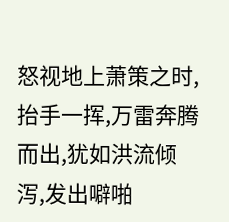怒视地上萧策之时,抬手一挥,万雷奔腾而出,犹如洪流倾泻,发出噼啪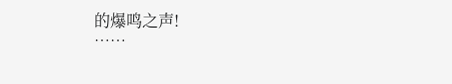的爆鸣之声!
……